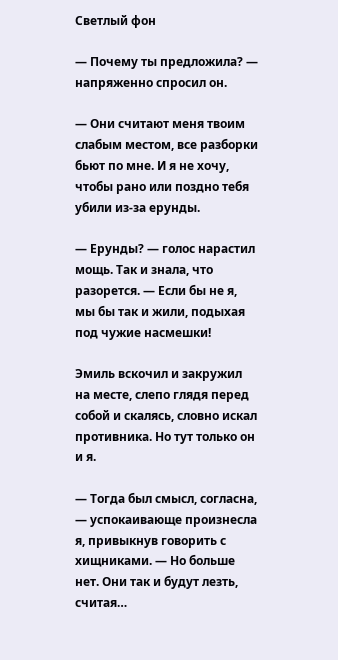Светлый фон

— Почему ты предложила? — напряженно спросил он.

— Они считают меня твоим слабым местом, все разборки бьют по мне. И я не хочу, чтобы рано или поздно тебя убили из-за ерунды.

— Ерунды? — голос нарастил мощь. Так и знала, что разорется. — Если бы не я, мы бы так и жили, подыхая под чужие насмешки!

Эмиль вскочил и закружил на месте, слепо глядя перед собой и скалясь, словно искал противника. Но тут только он и я.

— Тогда был смысл, согласна, — успокаивающе произнесла я, привыкнув говорить с хищниками. — Но больше нет. Они так и будут лезть, считая…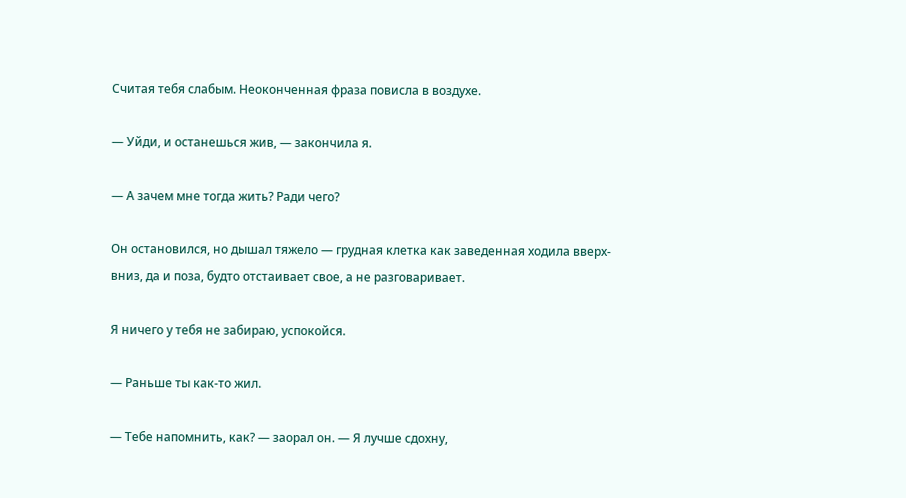Считая тебя слабым. Неоконченная фраза повисла в воздухе.

— Уйди, и останешься жив, — закончила я.

— А зачем мне тогда жить? Ради чего?

Он остановился, но дышал тяжело — грудная клетка как заведенная ходила вверх-вниз, да и поза, будто отстаивает свое, а не разговаривает.

Я ничего у тебя не забираю, успокойся.

— Раньше ты как-то жил.

— Тебе напомнить, как? — заорал он. — Я лучше сдохну,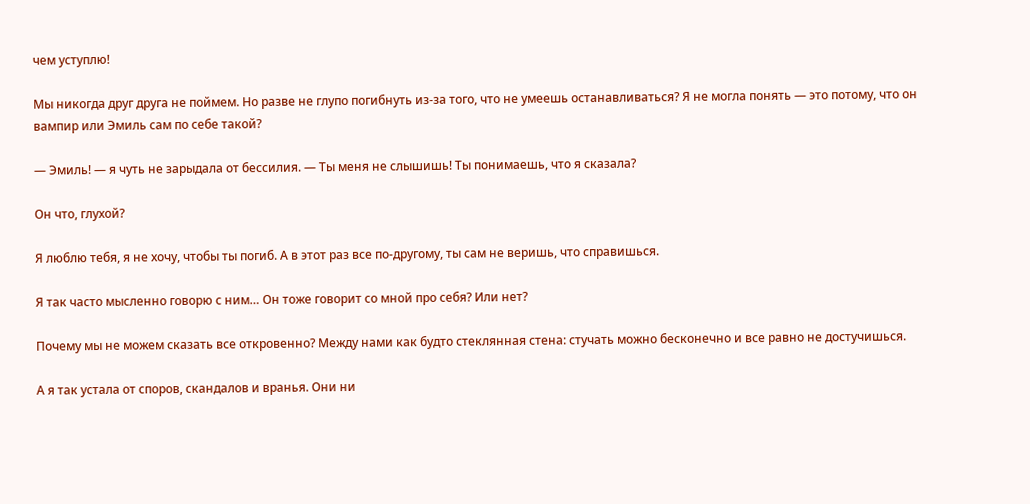чем уступлю!

Мы никогда друг друга не поймем. Но разве не глупо погибнуть из-за того, что не умеешь останавливаться? Я не могла понять — это потому, что он вампир или Эмиль сам по себе такой?

— Эмиль! — я чуть не зарыдала от бессилия. — Ты меня не слышишь! Ты понимаешь, что я сказала?

Он что, глухой?

Я люблю тебя, я не хочу, чтобы ты погиб. А в этот раз все по-другому, ты сам не веришь, что справишься.

Я так часто мысленно говорю с ним… Он тоже говорит со мной про себя? Или нет?

Почему мы не можем сказать все откровенно? Между нами как будто стеклянная стена: стучать можно бесконечно и все равно не достучишься.

А я так устала от споров, скандалов и вранья. Они ни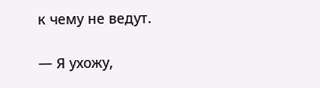к чему не ведут.

— Я ухожу,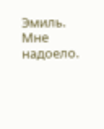Эмиль. Мне надоело.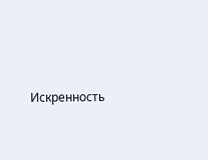Искренность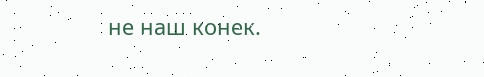не наш конек.